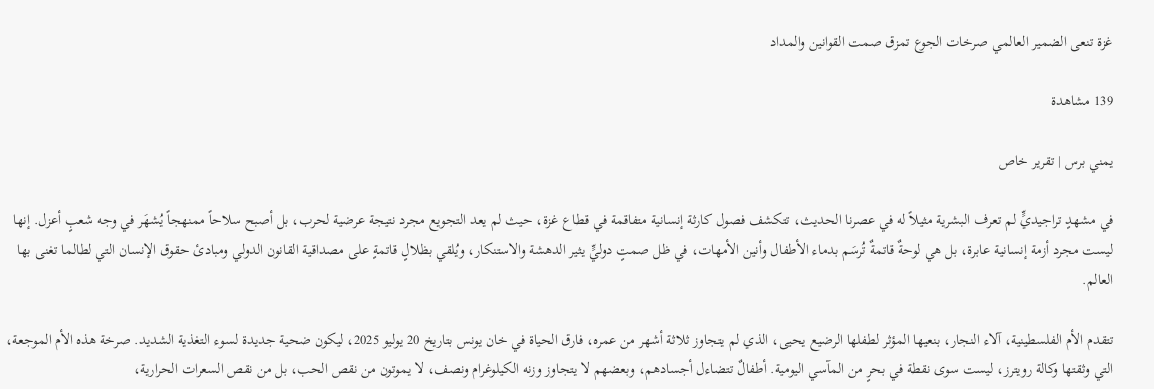غزة تنعى الضمير العالمي صرخات الجوع تمزق صمت القوانين والمداد

139 مشاهدة

يمني برس | تقرير خاص

في مشهدٍ تراجيديٍّ لم تعرف البشرية مثيلاً له في عصرنا الحديث، تتكشف فصول كارثة إنسانية متفاقمة في قطاع غزة، حيث لم يعد التجويع مجرد نتيجة عرضية لحرب، بل أصبح سلاحاً ممنهجاً يُشهَر في وجه شعبٍ أعزل. إنها ليست مجرد أزمة إنسانية عابرة، بل هي لوحةٌ قاتمةٌ تُرسَم بدماء الأطفال وأنين الأمهات، في ظل صمتٍ دوليٍّ يثير الدهشة والاستنكار، ويُلقي بظلالٍ قاتمةٍ على مصداقية القانون الدولي ومبادئ حقوق الإنسان التي لطالما تغنى بها العالم.

تتقدم الأم الفلسطينية، آلاء النجار، بنعيها المؤثر لطفلها الرضيع يحيى، الذي لم يتجاوز ثلاثة أشهر من عمره، فارق الحياة في خان يونس بتاريخ 20 يوليو 2025، ليكون ضحية جديدة لسوء التغذية الشديد. صرخة هذه الأم الموجعة، التي وثقتها وكالة رويترز، ليست سوى نقطة في بحرٍ من المآسي اليومية. أطفالٌ تتضاءل أجسادهم، وبعضهم لا يتجاوز وزنه الكيلوغرام ونصف، لا يموتون من نقص الحب، بل من نقص السعرات الحرارية،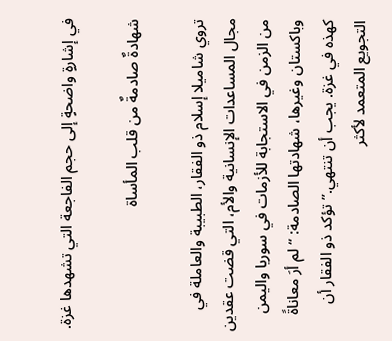في إشارةٍ واضحةٍ إلى حجم الفاجعة التي تشهدها غزة.

شهادةٌ صادمةٌ من قلب المأساة

تروي شاميلا إسلام ذو الفقار، الطبيبة والعاملة في مجال المساعدات الإنسانية والأم، التي قضت عقدين من الزمن في الاستجابة للأزمات في سوريا واليمن وباكستان وغيرها، شهادتها الصادمة: “لم أرَ معاناةً كهذه في غزة. يجب أن تنتهي.” تؤكد ذو الفقار أن التجويع المتعمد لأكثر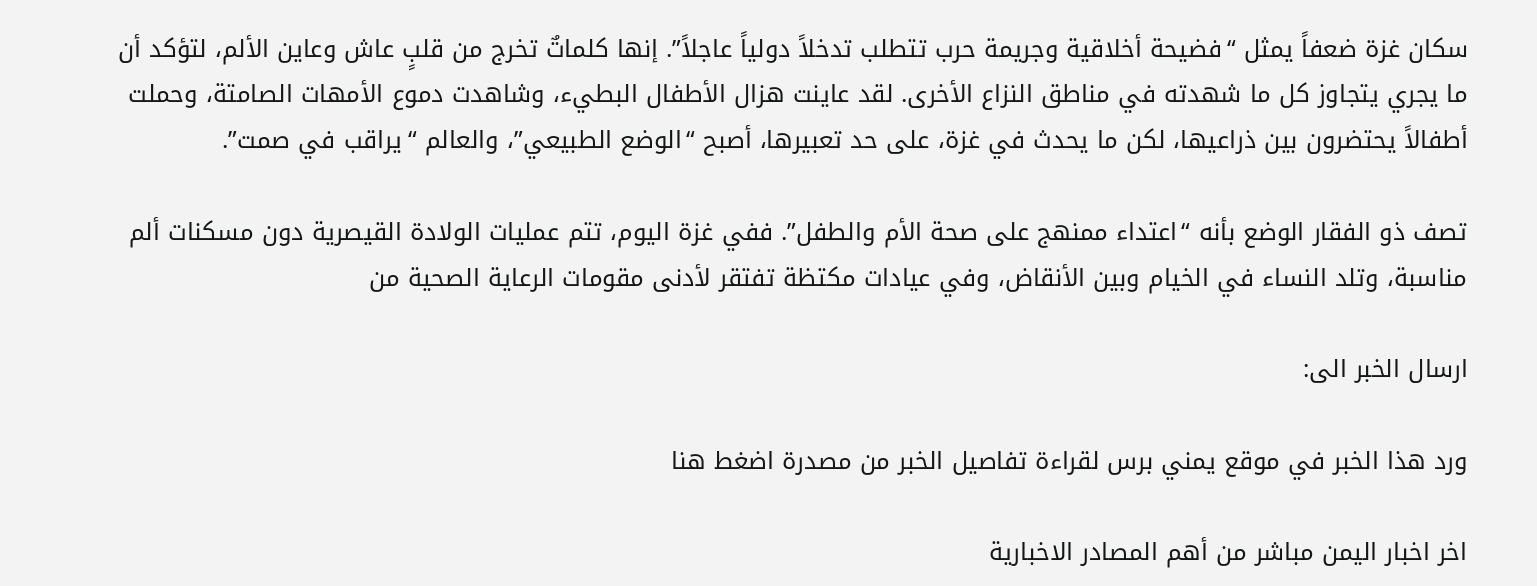سكان غزة ضعفاً يمثل “فضيحة أخلاقية وجريمة حرب تتطلب تدخلاً دولياً عاجلاً”. إنها كلماتٌ تخرج من قلبٍ عاش وعاين الألم، لتؤكد أن ما يجري يتجاوز كل ما شهدته في مناطق النزاع الأخرى. لقد عاينت هزال الأطفال البطيء، وشاهدت دموع الأمهات الصامتة، وحملت أطفالاً يحتضرون بين ذراعيها، لكن ما يحدث في غزة، على حد تعبيرها، أصبح “الوضع الطبيعي”، والعالم “يراقب في صمت”.

تصف ذو الفقار الوضع بأنه “اعتداء ممنهج على صحة الأم والطفل”. ففي غزة اليوم، تتم عمليات الولادة القيصرية دون مسكنات ألم مناسبة، وتلد النساء في الخيام وبين الأنقاض، وفي عيادات مكتظة تفتقر لأدنى مقومات الرعاية الصحية من

ارسال الخبر الى:

ورد هذا الخبر في موقع يمني برس لقراءة تفاصيل الخبر من مصدرة اضغط هنا

اخر اخبار اليمن مباشر من أهم المصادر الاخبارية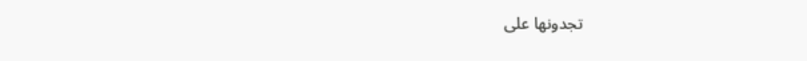تجدونها على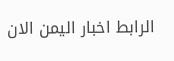الرابط اخبار اليمن الان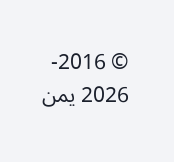© 2016- 2026 يمن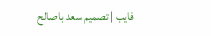فايب | تصميم سعد باصالح